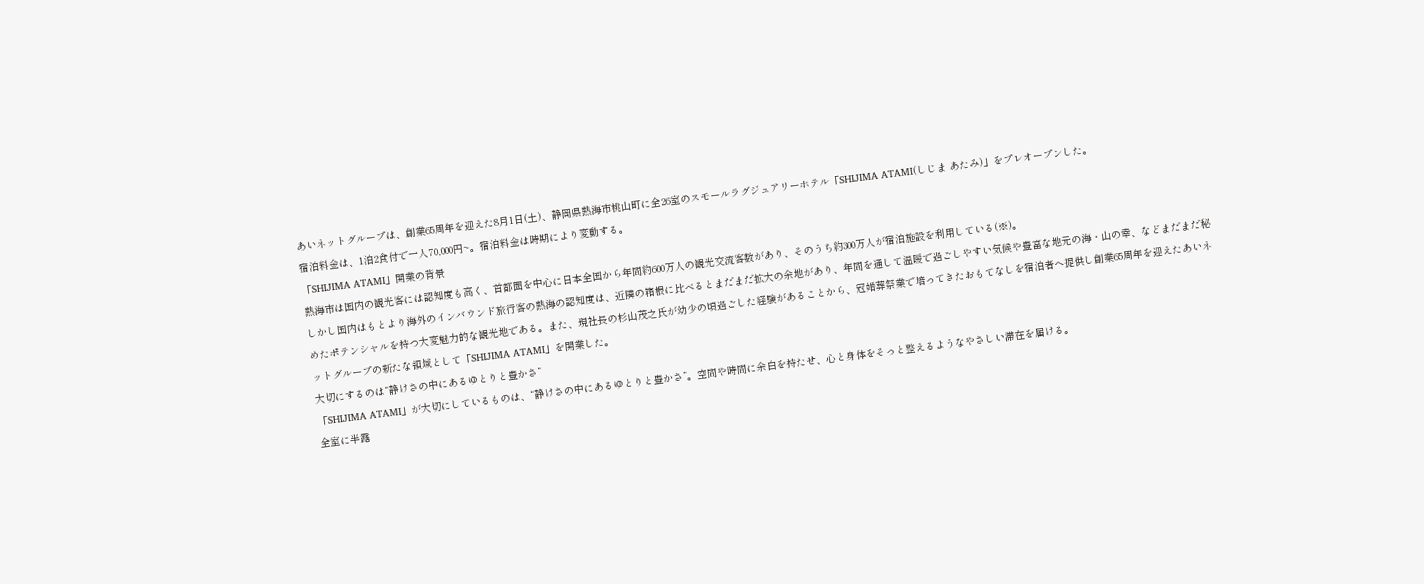あいネットグループは、創業65周年を迎えた8月1日(土)、静岡県熱海市桃山町に全26室のスモールラグジュアリーホテル「SHIJIMA ATAMI(しじま あたみ)」をプレオープンした。
宿泊料金は、1泊2食付で一人70,000円~。宿泊料金は時期により変動する。
「SHIJIMA ATAMI」開業の背景
熱海市は国内の観光客には認知度も高く、首都圏を中心に日本全国から年間約600万人の観光交流客数があり、そのうち約300万人が宿泊施設を利用している(※)。
しかし国内はもとより海外のインバウンド旅行客の熱海の認知度は、近隣の箱根に比べるとまだまだ拡大の余地があり、年間を通して温暖で過ごしやすい気候や豊富な地元の海・山の幸、などまだまだ秘めたポテンシャルを持つ大変魅力的な観光地である。また、現社長の杉山茂之氏が幼少の頃過ごした経験があることから、冠婚葬祭業で培ってきたおもてなしを宿泊者へ提供し創業65周年を迎えたあいネットグループの新たな領域として「SHIJIMA ATAMI」を開業した。
大切にするのは“静けさの中にあるゆとりと豊かさ”
「SHIJIMA ATAMI」が大切にしているものは、“静けさの中にあるゆとりと豊かさ”。空間や時間に余白を持たせ、心と身体をそっと整えるようなやさしい滞在を届ける。
全室に半露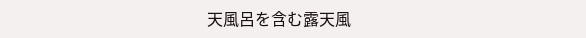天風呂を含む露天風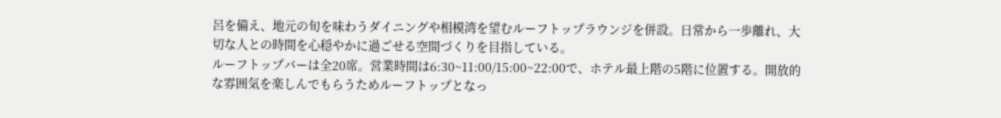呂を備え、地元の旬を味わうダイニングや相模湾を望むルーフトップラウンジを併設。日常から一歩離れ、大切な人との時間を心穏やかに過ごせる空間づくりを目指している。
ルーフトップバーは全20席。営業時間は6:30~11:00/15:00~22:00で、ホテル最上階の5階に位置する。開放的な雰囲気を楽しんでもらうためルーフトップとなっ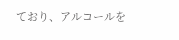ており、アルコールを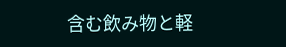含む飲み物と軽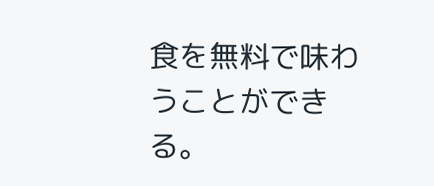食を無料で味わうことができる。